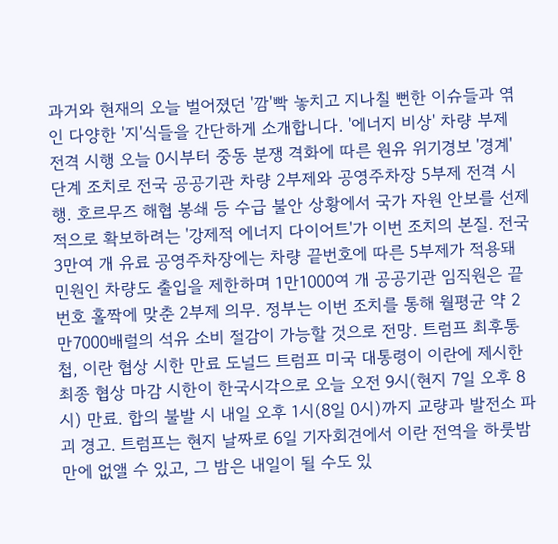과거와 현재의 오늘 벌어졌던 '깜'빡 놓치고 지나칠 뻔한 이슈들과 엮인 다양한 '지'식들을 간단하게 소개합니다. '에너지 비상' 차량 부제 전격 시행 오늘 0시부터 중동 분쟁 격화에 따른 원유 위기경보 '경계' 단계 조치로 전국 공공기관 차량 2부제와 공영주차장 5부제 전격 시행. 호르무즈 해협 봉쇄 등 수급 불안 상황에서 국가 자원 안보를 선제적으로 확보하려는 '강제적 에너지 다이어트'가 이번 조치의 본질. 전국 3만여 개 유료 공영주차장에는 차량 끝번호에 따른 5부제가 적용돼 민원인 차량도 출입을 제한하며 1만1000여 개 공공기관 임직원은 끝번호 홀짝에 맞춘 2부제 의무. 정부는 이번 조치를 통해 월평균 약 2만7000배럴의 석유 소비 절감이 가능할 것으로 전망. 트럼프 최후통첩, 이란 협상 시한 만료 도널드 트럼프 미국 대통령이 이란에 제시한 최종 협상 마감 시한이 한국시각으로 오늘 오전 9시(현지 7일 오후 8시) 만료. 합의 불발 시 내일 오후 1시(8일 0시)까지 교량과 발전소 파괴 경고. 트럼프는 현지 날짜로 6일 기자회견에서 이란 전역을 하룻밤 만에 없앨 수 있고, 그 밤은 내일이 될 수도 있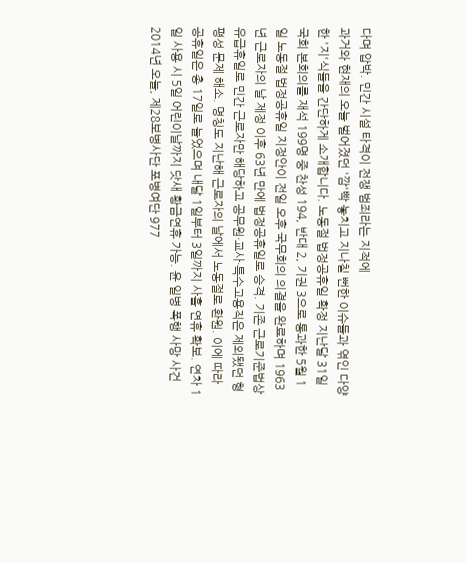다며 압박. 민간 시설 타격이 전쟁 범죄라는 지적에
과거와 현재의 오늘 벌어졌던 '깜'빡 놓치고 지나칠 뻔한 이슈들과 엮인 다양한 '지'식들을 간단하게 소개합니다. 노동절 법정공휴일 확정 지난달 31일 국회 본회의를 재석 199명 중 찬성 194, 반대 2, 기권 3으로 통과한 5월 1일 노동절 법정공휴일 지정안이 전일 오후 국무회의 의결을 완료하며 1963년 근로자의 날 제정 이후 63년 만에 법정공휴일로 승격. 기존 근로기준법상 유급휴일로 민간 근로자만 해당하고 공무원·교사·특수고용직은 제외됐던 형평성 문제 해소. 명칭도 지난해 근로자의 날에서 노동절로 환원. 이에 따라 공휴일은 총 17일로 늘었으며 내달 1일부터 3일까지 사흘 연휴 확보. 연차 1일 사용 시 5일 어린이날까지 닷새 황금연휴 가능. 윤 일병 폭행 사망 사건 2014년 오늘, 제28보병사단 포병여단 977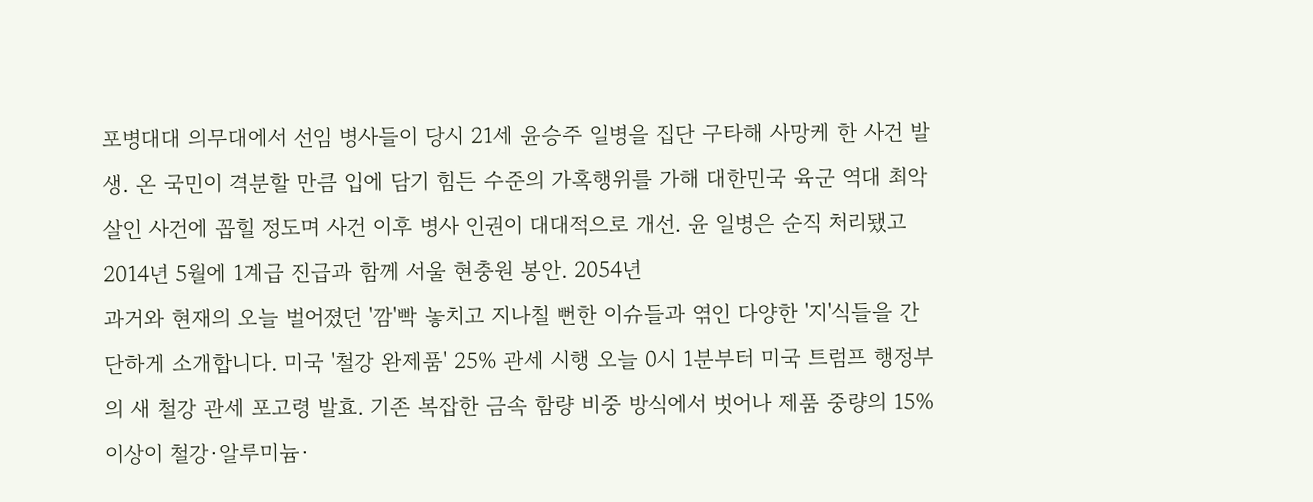포병대대 의무대에서 선임 병사들이 당시 21세 윤승주 일병을 집단 구타해 사망케 한 사건 발생. 온 국민이 격분할 만큼 입에 담기 힘든 수준의 가혹행위를 가해 대한민국 육군 역대 최악 살인 사건에 꼽힐 정도며 사건 이후 병사 인권이 대대적으로 개선. 윤 일병은 순직 처리됐고 2014년 5월에 1계급 진급과 함께 서울 현충원 봉안. 2054년
과거와 현재의 오늘 벌어졌던 '깜'빡 놓치고 지나칠 뻔한 이슈들과 엮인 다양한 '지'식들을 간단하게 소개합니다. 미국 '철강 완제품' 25% 관세 시행 오늘 0시 1분부터 미국 트럼프 행정부의 새 철강 관세 포고령 발효. 기존 복잡한 금속 함량 비중 방식에서 벗어나 제품 중량의 15% 이상이 철강·알루미늄·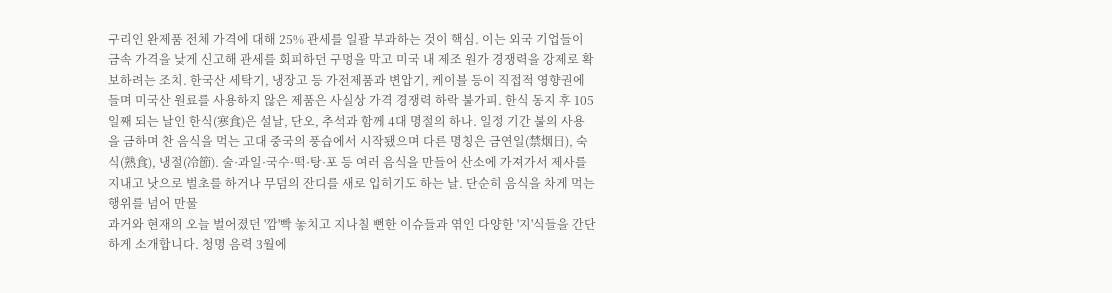구리인 완제품 전체 가격에 대해 25% 관세를 일괄 부과하는 것이 핵심. 이는 외국 기업들이 금속 가격을 낮게 신고해 관세를 회피하던 구멍을 막고 미국 내 제조 원가 경쟁력을 강제로 확보하려는 조치. 한국산 세탁기, 냉장고 등 가전제품과 변압기, 케이블 등이 직접적 영향권에 들며 미국산 원료를 사용하지 않은 제품은 사실상 가격 경쟁력 하락 불가피. 한식 동지 후 105일째 되는 날인 한식(寒食)은 설날, 단오, 추석과 함께 4대 명절의 하나. 일정 기간 불의 사용을 금하며 찬 음식을 먹는 고대 중국의 풍습에서 시작됐으며 다른 명칭은 금연일(禁烟日), 숙식(熟食), 냉절(冷節). 술·과일·국수·떡·탕·포 등 여러 음식을 만들어 산소에 가져가서 제사를 지내고 낫으로 벌초를 하거나 무덤의 잔디를 새로 입히기도 하는 날. 단순히 음식을 차게 먹는 행위를 넘어 만물
과거와 현재의 오늘 벌어졌던 '깜'빡 놓치고 지나칠 뻔한 이슈들과 엮인 다양한 '지'식들을 간단하게 소개합니다. 청명 음력 3월에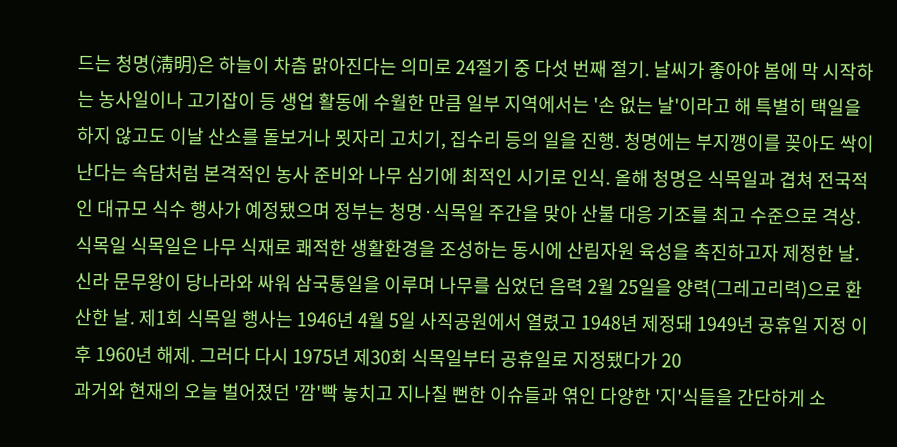드는 청명(淸明)은 하늘이 차츰 맑아진다는 의미로 24절기 중 다섯 번째 절기. 날씨가 좋아야 봄에 막 시작하는 농사일이나 고기잡이 등 생업 활동에 수월한 만큼 일부 지역에서는 '손 없는 날'이라고 해 특별히 택일을 하지 않고도 이날 산소를 돌보거나 묏자리 고치기, 집수리 등의 일을 진행. 청명에는 부지깽이를 꽂아도 싹이 난다는 속담처럼 본격적인 농사 준비와 나무 심기에 최적인 시기로 인식. 올해 청명은 식목일과 겹쳐 전국적인 대규모 식수 행사가 예정됐으며 정부는 청명·식목일 주간을 맞아 산불 대응 기조를 최고 수준으로 격상. 식목일 식목일은 나무 식재로 쾌적한 생활환경을 조성하는 동시에 산림자원 육성을 촉진하고자 제정한 날. 신라 문무왕이 당나라와 싸워 삼국통일을 이루며 나무를 심었던 음력 2월 25일을 양력(그레고리력)으로 환산한 날. 제1회 식목일 행사는 1946년 4월 5일 사직공원에서 열렸고 1948년 제정돼 1949년 공휴일 지정 이후 1960년 해제. 그러다 다시 1975년 제30회 식목일부터 공휴일로 지정됐다가 20
과거와 현재의 오늘 벌어졌던 '깜'빡 놓치고 지나칠 뻔한 이슈들과 엮인 다양한 '지'식들을 간단하게 소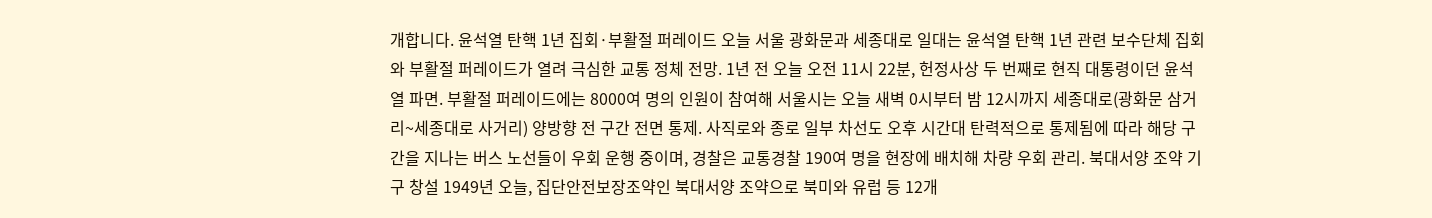개합니다. 윤석열 탄핵 1년 집회·부활절 퍼레이드 오늘 서울 광화문과 세종대로 일대는 윤석열 탄핵 1년 관련 보수단체 집회와 부활절 퍼레이드가 열려 극심한 교통 정체 전망. 1년 전 오늘 오전 11시 22분, 헌정사상 두 번째로 현직 대통령이던 윤석열 파면. 부활절 퍼레이드에는 8000여 명의 인원이 참여해 서울시는 오늘 새벽 0시부터 밤 12시까지 세종대로(광화문 삼거리~세종대로 사거리) 양방향 전 구간 전면 통제. 사직로와 종로 일부 차선도 오후 시간대 탄력적으로 통제됨에 따라 해당 구간을 지나는 버스 노선들이 우회 운행 중이며, 경찰은 교통경찰 190여 명을 현장에 배치해 차량 우회 관리. 북대서양 조약 기구 창설 1949년 오늘, 집단안전보장조약인 북대서양 조약으로 북미와 유럽 등 12개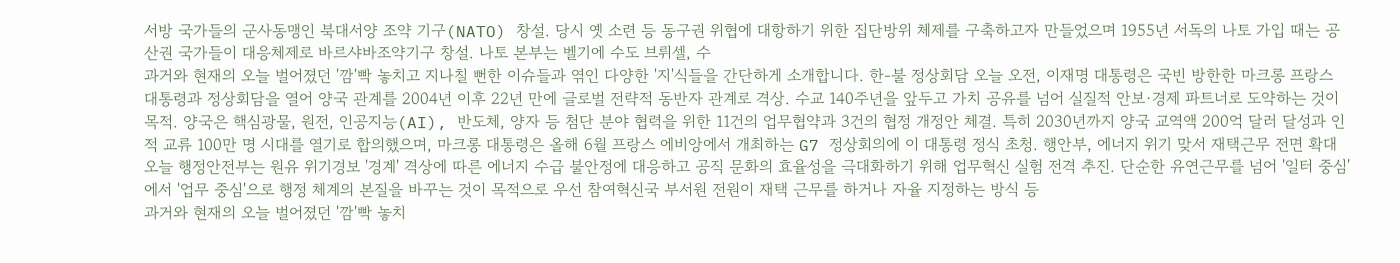서방 국가들의 군사동맹인 북대서양 조약 기구(NATO) 창설. 당시 옛 소련 등 동구권 위협에 대항하기 위한 집단방위 체제를 구축하고자 만들었으며 1955년 서독의 나토 가입 때는 공산권 국가들이 대응체제로 바르샤바조약기구 창설. 나토 본부는 벨기에 수도 브뤼셀, 수
과거와 현재의 오늘 벌어졌던 '깜'빡 놓치고 지나칠 뻔한 이슈들과 엮인 다양한 '지'식들을 간단하게 소개합니다. 한-불 정상회담 오늘 오전, 이재명 대통령은 국빈 방한한 마크롱 프랑스 대통령과 정상회담을 열어 양국 관계를 2004년 이후 22년 만에 글로벌 전략적 동반자 관계로 격상. 수교 140주년을 앞두고 가치 공유를 넘어 실질적 안보·경제 파트너로 도약하는 것이 목적. 양국은 핵심광물, 원전, 인공지능(AI), 반도체, 양자 등 첨단 분야 협력을 위한 11건의 업무협약과 3건의 협정 개정안 체결. 특히 2030년까지 양국 교역액 200억 달러 달성과 인적 교류 100만 명 시대를 열기로 합의했으며, 마크롱 대통령은 올해 6월 프랑스 에비앙에서 개최하는 G7 정상회의에 이 대통령 정식 초청. 행안부, 에너지 위기 맞서 재택근무 전면 확대 오늘 행정안전부는 원유 위기경보 '경계' 격상에 따른 에너지 수급 불안정에 대응하고 공직 문화의 효율성을 극대화하기 위해 업무혁신 실험 전격 추진. 단순한 유연근무를 넘어 '일터 중심'에서 '업무 중심'으로 행정 체계의 본질을 바꾸는 것이 목적으로 우선 참여혁신국 부서원 전원이 재택 근무를 하거나 자율 지정하는 방식 등
과거와 현재의 오늘 벌어졌던 '깜'빡 놓치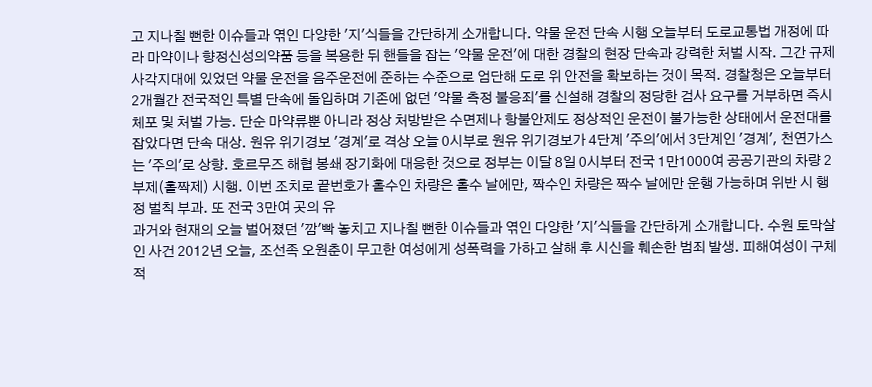고 지나칠 뻔한 이슈들과 엮인 다양한 '지'식들을 간단하게 소개합니다. 약물 운전 단속 시행 오늘부터 도로교통법 개정에 따라 마약이나 향정신성의약품 등을 복용한 뒤 핸들을 잡는 '약물 운전'에 대한 경찰의 현장 단속과 강력한 처벌 시작. 그간 규제 사각지대에 있었던 약물 운전을 음주운전에 준하는 수준으로 엄단해 도로 위 안전을 확보하는 것이 목적. 경찰청은 오늘부터 2개월간 전국적인 특별 단속에 돌입하며 기존에 없던 '약물 측정 불응죄'를 신설해 경찰의 정당한 검사 요구를 거부하면 즉시 체포 및 처벌 가능. 단순 마약류뿐 아니라 정상 처방받은 수면제나 항불안제도 정상적인 운전이 불가능한 상태에서 운전대를 잡았다면 단속 대상. 원유 위기경보 '경계'로 격상 오늘 0시부로 원유 위기경보가 4단계 '주의'에서 3단계인 '경계', 천연가스는 '주의'로 상향. 호르무즈 해협 봉쇄 장기화에 대응한 것으로 정부는 이달 8일 0시부터 전국 1만1000여 공공기관의 차량 2부제(홀짝제) 시행. 이번 조치로 끝번호가 홀수인 차량은 홀수 날에만, 짝수인 차량은 짝수 날에만 운행 가능하며 위반 시 행정 벌칙 부과. 또 전국 3만여 곳의 유
과거와 현재의 오늘 벌어졌던 '깜'빡 놓치고 지나칠 뻔한 이슈들과 엮인 다양한 '지'식들을 간단하게 소개합니다. 수원 토막살인 사건 2012년 오늘, 조선족 오원춘이 무고한 여성에게 성폭력을 가하고 살해 후 시신을 훼손한 범죄 발생. 피해여성이 구체적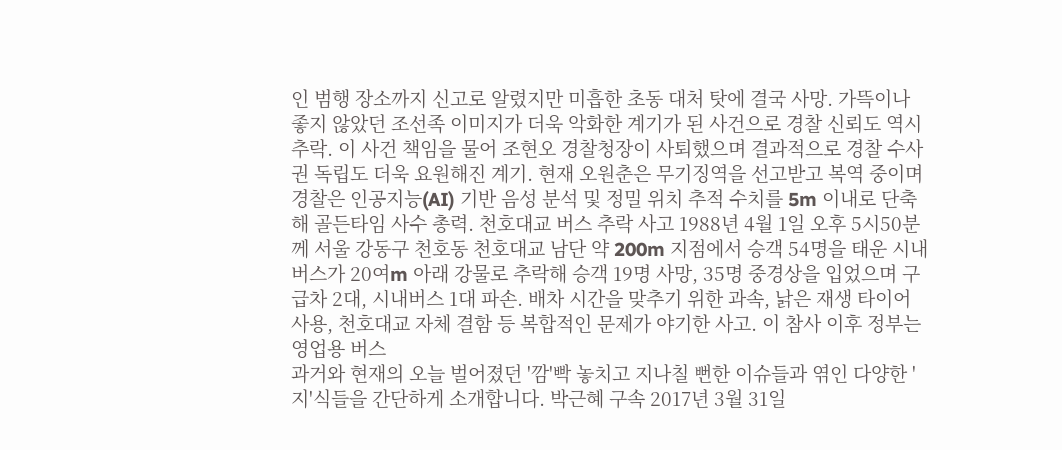인 범행 장소까지 신고로 알렸지만 미흡한 초동 대처 탓에 결국 사망. 가뜩이나 좋지 않았던 조선족 이미지가 더욱 악화한 계기가 된 사건으로 경찰 신뢰도 역시 추락. 이 사건 책임을 물어 조현오 경찰청장이 사퇴했으며 결과적으로 경찰 수사권 독립도 더욱 요원해진 계기. 현재 오원춘은 무기징역을 선고받고 복역 중이며 경찰은 인공지능(AI) 기반 음성 분석 및 정밀 위치 추적 수치를 5m 이내로 단축해 골든타임 사수 총력. 천호대교 버스 추락 사고 1988년 4월 1일 오후 5시50분께 서울 강동구 천호동 천호대교 남단 약 200m 지점에서 승객 54명을 태운 시내버스가 20여m 아래 강물로 추락해 승객 19명 사망, 35명 중경상을 입었으며 구급차 2대, 시내버스 1대 파손. 배차 시간을 맞추기 위한 과속, 낡은 재생 타이어 사용, 천호대교 자체 결함 등 복합적인 문제가 야기한 사고. 이 참사 이후 정부는 영업용 버스
과거와 현재의 오늘 벌어졌던 '깜'빡 놓치고 지나칠 뻔한 이슈들과 엮인 다양한 '지'식들을 간단하게 소개합니다. 박근혜 구속 2017년 3월 31일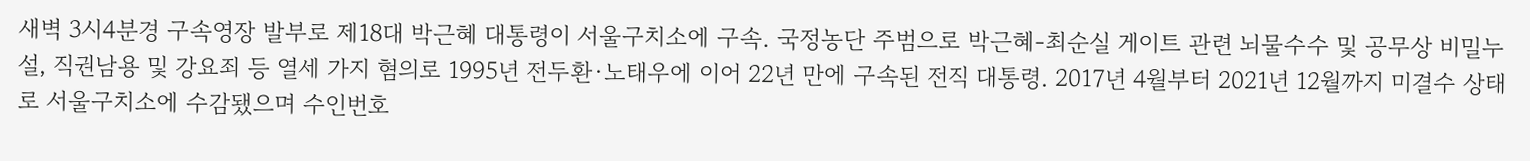새벽 3시4분경 구속영장 발부로 제18대 박근혜 대통령이 서울구치소에 구속. 국정농단 주범으로 박근혜-최순실 게이트 관련 뇌물수수 및 공무상 비밀누설, 직권남용 및 강요죄 등 열세 가지 혐의로 1995년 전두환·노태우에 이어 22년 만에 구속된 전직 대통령. 2017년 4월부터 2021년 12월까지 미결수 상태로 서울구치소에 수감됐으며 수인번호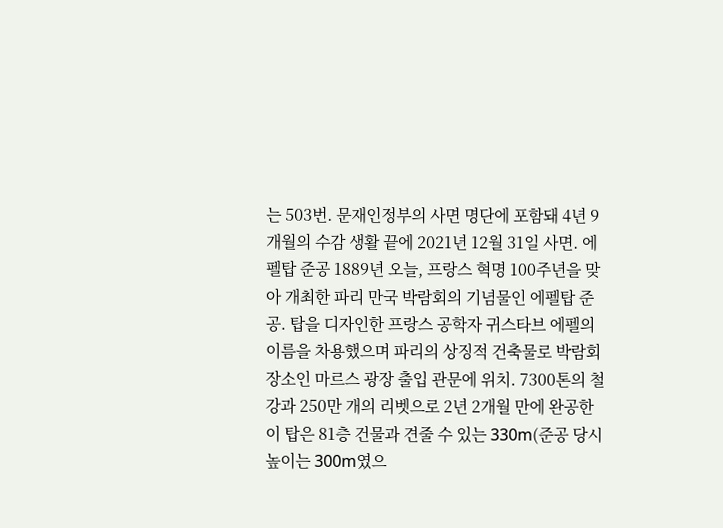는 503번. 문재인정부의 사면 명단에 포함돼 4년 9개월의 수감 생활 끝에 2021년 12월 31일 사면. 에펠탑 준공 1889년 오늘, 프랑스 혁명 100주년을 맞아 개최한 파리 만국 박람회의 기념물인 에펠탑 준공. 탑을 디자인한 프랑스 공학자 귀스타브 에펠의 이름을 차용했으며 파리의 상징적 건축물로 박람회 장소인 마르스 광장 출입 관문에 위치. 7300톤의 철강과 250만 개의 리벳으로 2년 2개월 만에 완공한 이 탑은 81층 건물과 견줄 수 있는 330m(준공 당시 높이는 300m였으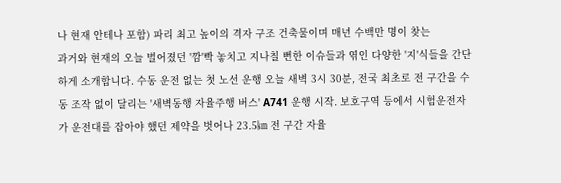나 현재 안테나 포함) 파리 최고 높이의 격자 구조 건축물이며 매년 수백만 명이 찾는
과거와 현재의 오늘 벌어졌던 '깜'빡 놓치고 지나칠 뻔한 이슈들과 엮인 다양한 '지'식들을 간단하게 소개합니다. 수동 운전 없는 첫 노선 운행 오늘 새벽 3시 30분, 전국 최초로 전 구간을 수동 조작 없이 달리는 '새벽동행 자율주행 버스' A741 운행 시작. 보호구역 등에서 시험운전자가 운전대를 잡아야 했던 제약을 벗어나 23.5㎞ 전 구간 자율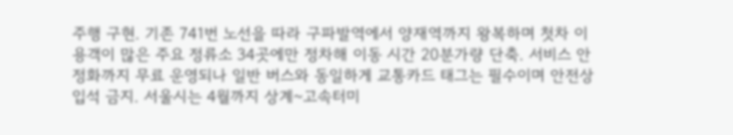주행 구현. 기존 741번 노선을 따라 구파발역에서 양재역까지 왕복하며 첫차 이용객이 많은 주요 정류소 34곳에만 정차해 이동 시간 20분가량 단축. 서비스 안정화까지 무료 운영되나 일반 버스와 동일하게 교통카드 태그는 필수이며 안전상 입석 금지. 서울시는 4월까지 상계~고속터미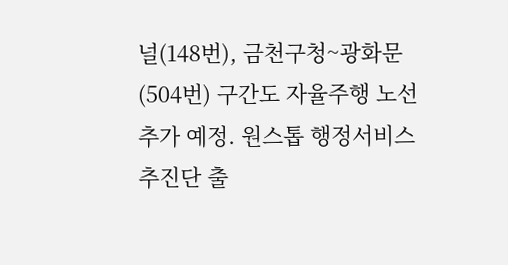널(148번), 금천구청~광화문(504번) 구간도 자율주행 노선 추가 예정. 원스톱 행정서비스 추진단 출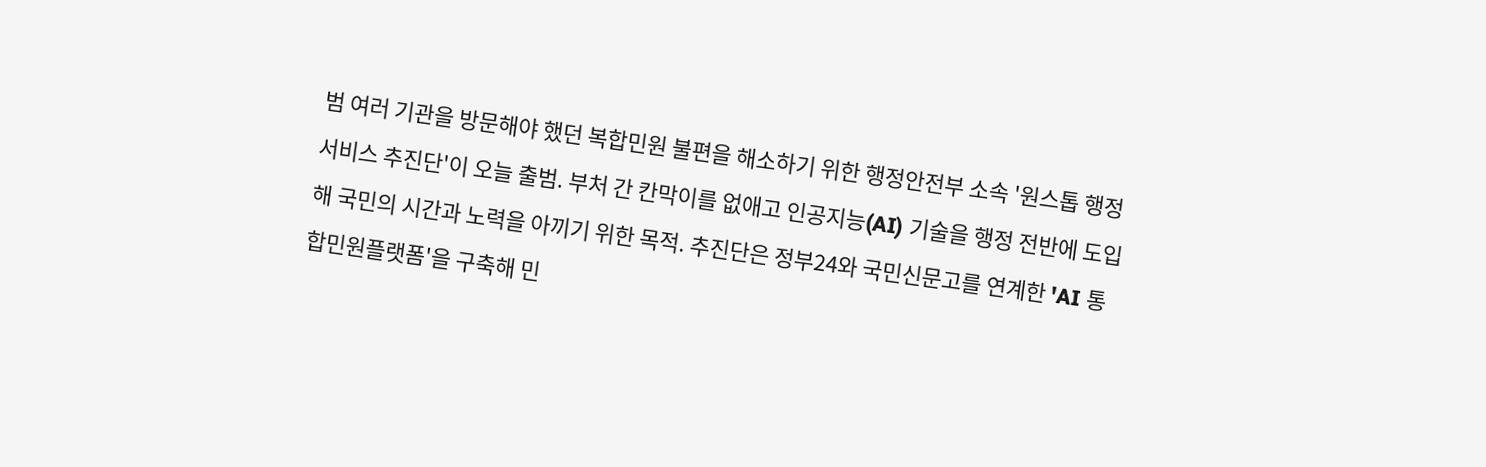범 여러 기관을 방문해야 했던 복합민원 불편을 해소하기 위한 행정안전부 소속 '원스톱 행정서비스 추진단'이 오늘 출범. 부처 간 칸막이를 없애고 인공지능(AI) 기술을 행정 전반에 도입해 국민의 시간과 노력을 아끼기 위한 목적. 추진단은 정부24와 국민신문고를 연계한 'AI 통합민원플랫폼'을 구축해 민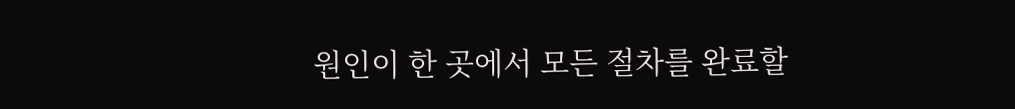원인이 한 곳에서 모든 절차를 완료할